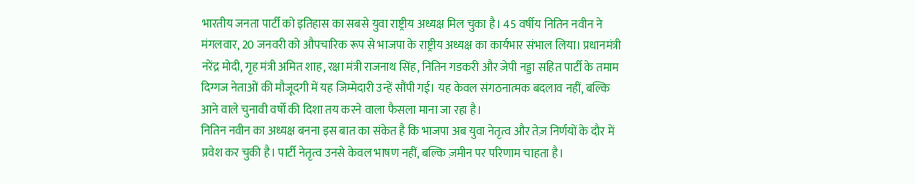भारतीय जनता पार्टी को इतिहास का सबसे युवा राष्ट्रीय अध्यक्ष मिल चुका है। 45 वर्षीय नितिन नवीन ने मंगलवार, 20 जनवरी को औपचारिक रूप से भाजपा के राष्ट्रीय अध्यक्ष का कार्यभार संभाल लिया। प्रधानमंत्री नरेंद्र मोदी, गृह मंत्री अमित शाह, रक्षा मंत्री राजनाथ सिंह, नितिन गडकरी और जेपी नड्डा सहित पार्टी के तमाम दिग्गज नेताओं की मौजूदगी में यह जिम्मेदारी उन्हें सौंपी गई। यह केवल संगठनात्मक बदलाव नहीं, बल्कि आने वाले चुनावी वर्षों की दिशा तय करने वाला फैसला माना जा रहा है।
नितिन नवीन का अध्यक्ष बनना इस बात का संकेत है कि भाजपा अब युवा नेतृत्व और तेज़ निर्णयों के दौर में प्रवेश कर चुकी है। पार्टी नेतृत्व उनसे केवल भाषण नहीं, बल्कि ज़मीन पर परिणाम चाहता है।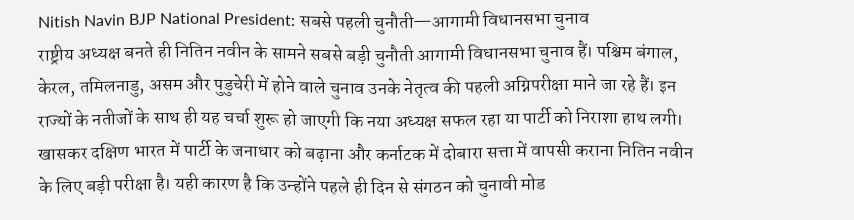Nitish Navin BJP National President: सबसे पहली चुनौती—आगामी विधानसभा चुनाव
राष्ट्रीय अध्यक्ष बनते ही नितिन नवीन के सामने सबसे बड़ी चुनौती आगामी विधानसभा चुनाव हैं। पश्चिम बंगाल, केरल, तमिलनाडु, असम और पुडुचेरी में होने वाले चुनाव उनके नेतृत्व की पहली अग्निपरीक्षा माने जा रहे हैं। इन राज्यों के नतीजों के साथ ही यह चर्चा शुरू हो जाएगी कि नया अध्यक्ष सफल रहा या पार्टी को निराशा हाथ लगी।
खासकर दक्षिण भारत में पार्टी के जनाधार को बढ़ाना और कर्नाटक में दोबारा सत्ता में वापसी कराना नितिन नवीन के लिए बड़ी परीक्षा है। यही कारण है कि उन्होंने पहले ही दिन से संगठन को चुनावी मोड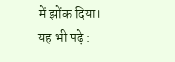में झोंक दिया।
यह भी पढ़े :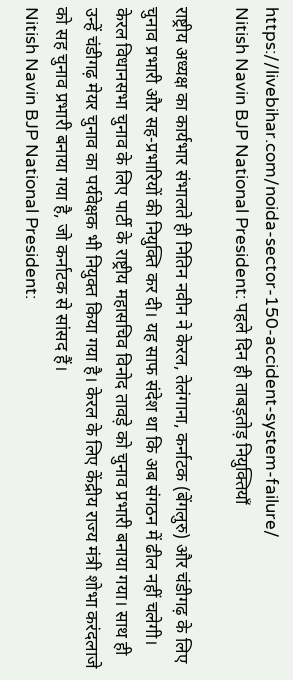https://livebihar.com/noida-sector-150-accident-system-failure/
Nitish Navin BJP National President: पहले दिन ही ताबड़तोड़ नियुक्तियाँ

राष्ट्रीय अध्यक्ष का कार्यभार संभालते ही नितिन नवीन ने केरल, तेलंगाना, कर्नाटक (बेंगलुरु) और चंडीगढ़ के लिए चुनाव प्रभारी और सह-प्रभारियों की नियुक्ति कर दी। यह साफ संदेश था कि अब संगठन में ढील नहीं चलेगी।
केरल विधानसभा चुनाव के लिए पार्टी के राष्ट्रीय महासचिव विनोद तावड़े को चुनाव प्रभारी बनाया गया। साथ ही उन्हें चंडीगढ़ मेयर चुनाव का पर्यवेक्षक भी नियुक्त किया गया है। केरल के लिए केंद्रीय राज्य मंत्री शोभा करंदलाजे को सह चुनाव प्रभारी बनाया गया है, जो कर्नाटक से सांसद हैं।
Nitish Navin BJP National President: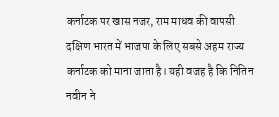कर्नाटक पर खास नजर, राम माधव की वापसी
दक्षिण भारत में भाजपा के लिए सबसे अहम राज्य कर्नाटक को माना जाता है। यही वजह है कि नितिन नवीन ने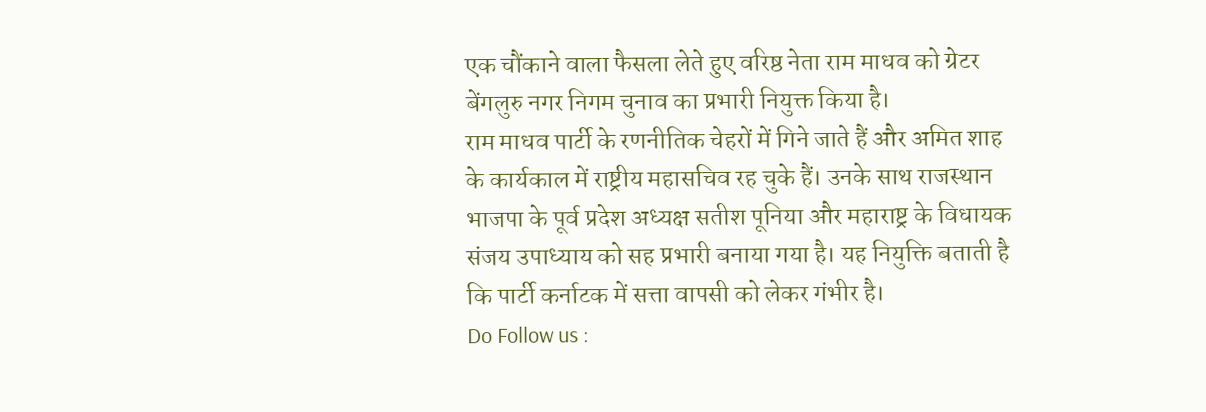एक चौंकाने वाला फैसला लेते हुए वरिष्ठ नेता राम माधव को ग्रेटर बेंगलुरु नगर निगम चुनाव का प्रभारी नियुक्त किया है।
राम माधव पार्टी के रणनीतिक चेहरों में गिने जाते हैं और अमित शाह के कार्यकाल में राष्ट्रीय महासचिव रह चुके हैं। उनके साथ राजस्थान भाजपा के पूर्व प्रदेश अध्यक्ष सतीश पूनिया और महाराष्ट्र के विधायक संजय उपाध्याय को सह प्रभारी बनाया गया है। यह नियुक्ति बताती है कि पार्टी कर्नाटक में सत्ता वापसी को लेकर गंभीर है।
Do Follow us :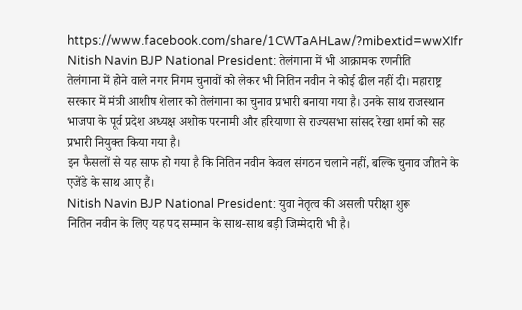https://www.facebook.com/share/1CWTaAHLaw/?mibextid=wwXIfr
Nitish Navin BJP National President: तेलंगाना में भी आक्रामक रणनीति
तेलंगाना में होने वाले नगर निगम चुनावों को लेकर भी नितिन नवीन ने कोई ढील नहीं दी। महाराष्ट्र सरकार में मंत्री आशीष शेलार को तेलंगाना का चुनाव प्रभारी बनाया गया है। उनके साथ राजस्थान भाजपा के पूर्व प्रदेश अध्यक्ष अशोक परनामी और हरियाणा से राज्यसभा सांसद रेखा शर्मा को सह प्रभारी नियुक्त किया गया है।
इन फैसलों से यह साफ हो गया है कि नितिन नवीन केवल संगठन चलाने नहीं, बल्कि चुनाव जीतने के एजेंडे के साथ आए हैं।
Nitish Navin BJP National President: युवा नेतृत्व की असली परीक्षा शुरू
नितिन नवीन के लिए यह पद सम्मान के साथ-साथ बड़ी जिम्मेदारी भी है।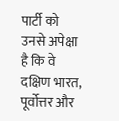पार्टी को उनसे अपेक्षा है कि वे दक्षिण भारत, पूर्वोत्तर और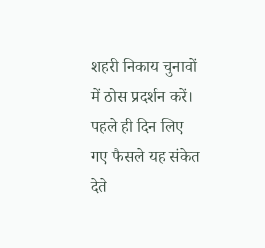शहरी निकाय चुनावों में ठोस प्रदर्शन करें। पहले ही दिन लिए गए फैसले यह संकेत देते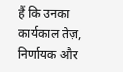हैं कि उनका कार्यकाल तेज़, निर्णायक और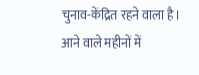चुनाव-केंद्रित रहने वाला है।
आने वाले महीनों में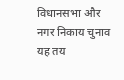विधानसभा और नगर निकाय चुनाव यह तय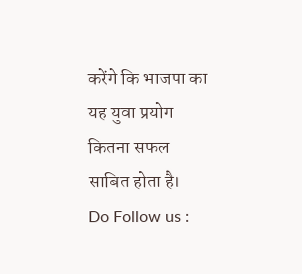करेंगे कि भाजपा का यह युवा प्रयोग कितना सफल साबित होता है।
Do Follow us :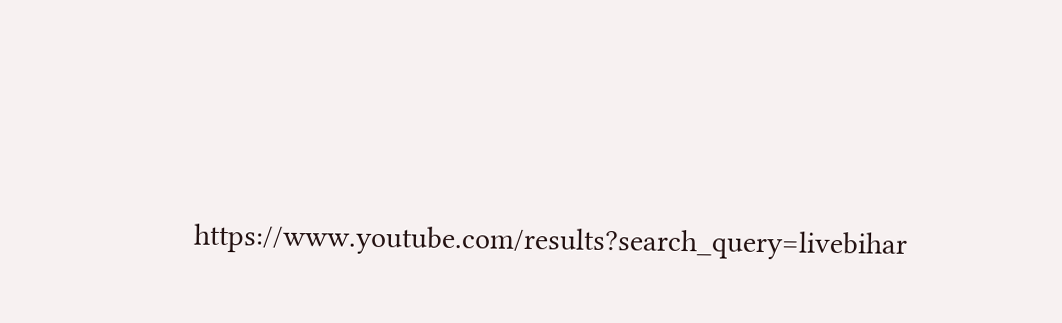https://www.youtube.com/results?search_query=livebihar